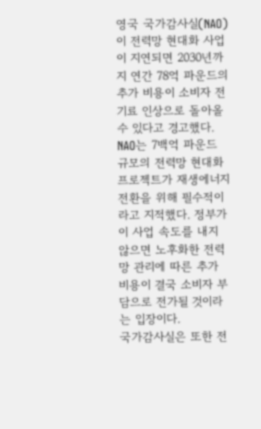영국 국가감사실(NAO)이 전력망 현대화 사업이 지연되면 2030년까지 연간 78억 파운드의 추가 비용이 소비자 전기료 인상으로 돌아올 수 있다고 경고했다.
NAO는 7백억 파운드 규모의 전력망 현대화 프로젝트가 재생에너지 전환을 위해 필수적이라고 지적했다. 정부가 이 사업 속도를 내지 않으면 노후화한 전력망 관리에 따른 추가 비용이 결국 소비자 부담으로 전가될 것이라는 입장이다.
국가감사실은 또한 전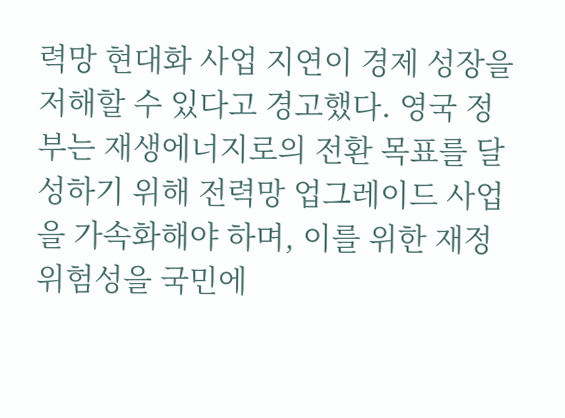력망 현대화 사업 지연이 경제 성장을 저해할 수 있다고 경고했다. 영국 정부는 재생에너지로의 전환 목표를 달성하기 위해 전력망 업그레이드 사업을 가속화해야 하며, 이를 위한 재정 위험성을 국민에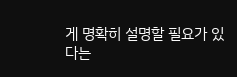게 명확히 설명할 필요가 있다는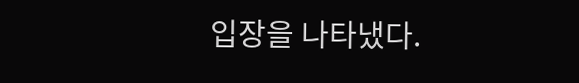입장을 나타냈다.